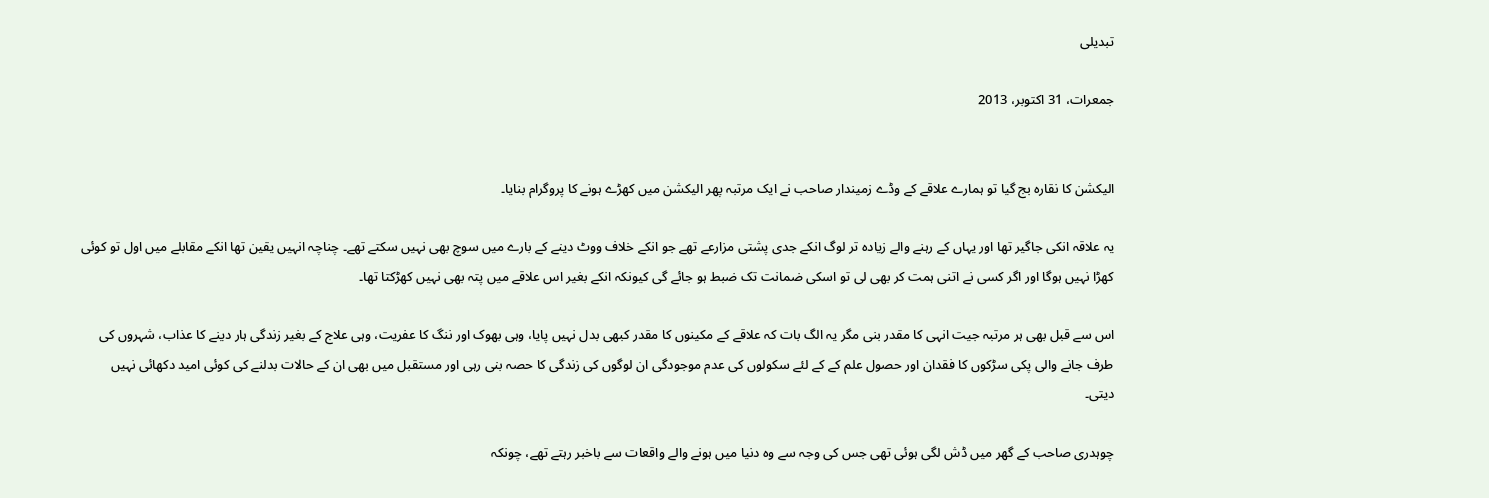تبدیلی

جمعرات، 31 اکتوبر، 2013


الیکشن کا نقارہ بج گیا تو ہمارے علاقے کے وڈے زمیندار صاحب نے ایک مرتبہ پھر الیکشن میں کھڑے ہونے کا پروگرام بنایا۔

یہ علاقہ انکی جاگیر تھا اور یہاں کے رہنے والے زیادہ تر لوگ انکے جدی پشتی مزارعے تھے جو انکے خلاف ووٹ دینے کے بارے میں سوچ بھی نہیں سکتے تھے۔ چناچہ انہیں یقین تھا انکے مقابلے میں اول تو کوئی کھڑا نہیں ہوگا اور اگر کسی نے اتنی ہمت کر بھی لی تو اسکی ضمانت تک ضبط ہو جائے گی کیونکہ انکے بغیر اس علاقے میں پتہ بھی نہیں کھڑکتا تھا۔

اس سے قبل بھی ہر مرتبہ جیت انہی کا مقدر بنی مگر یہ الگ بات کہ علاقے کے مکینوں کا مقدر کبھی بدل نہیں پایا، وہی بھوک اور ننگ کا عفریت، وہی علاج کے بغیر زندگی ہار دینے کا عذاب، شہروں کی طرف جانے والی پکی سڑکوں کا فقدان اور حصول علم کے کے لئے سکولوں کی عدم موجودگی ان لوگوں کی زندگی کا حصہ بنی رہی اور مستقبل میں بھی ان کے حالات بدلنے کی کوئی امید دکھائی نہیں دیتی۔

چوہدری صاحب کے گھر میں ڈش لگی ہوئی تھی جس کی وجہ سے وہ دنیا میں ہونے والے واقعات سے باخبر رہتے تھے، چونکہ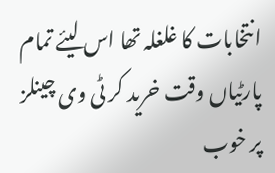انتخابات کا غلغلہ تھا اس لیئے تمام پارٹیاں وقت خرید کر ٹی وی چینلز پر خوب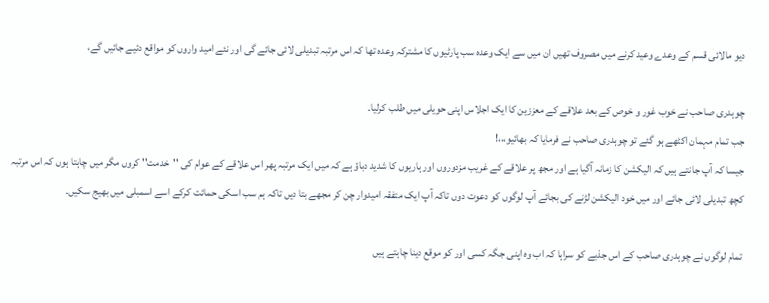دیو مالائی قسم کے وعدے وعید کرنے میں مصروف تھیں ان میں سے ایک وعدہ سب پارٹیوں کا مشترکہ وعدہ تھا کہ اس مرتبہ تبدیلی لائی جائے گی اور نئے امید واروں کو مواقع دئیے جائیں گے،

چوہدری صاحب نے خوب غور و خوص کے بعد علاقے کے معززین کا ایک اجلاس اپنی حویلی میں طلب کرلیا۔
جب تمام مہمان اکٹھے ہو گئے تو چوہدری صاحب نے فرمایا کہ بھائیو،،،!
جیسا کہ آپ جانتے ہیں کہ الیکشن کا زمانہ آگیا ہے اور مجھ پر علاقے کے غریب مزدوروں اور ہاریوں کا شدید دباؤ ہے کہ میں ایک مرتبہ پھر اس علاقے کے عوام کی ''خدمت'' کروں مگر میں چاہتا ہوں کہ اس مرتبہ کچھ تبدیلی لائی جائے اور میں خود الیکشن لڑنے کی بجائے آپ لوگوں کو دعوت دوں تاکہ آپ ایک متفقہ امیدوار چن کر مجھے بتا دیں تاکہ ہم سب اسکی حمائت کرکے اسے اسمبلی میں بھیج سکیں۔

تمام لوگوں نے چوہدری صاحب کے اس جذبے کو سراہا کہ اب وہ اپنی جگہ کسی اور کو موقع دینا چاہتے ہیں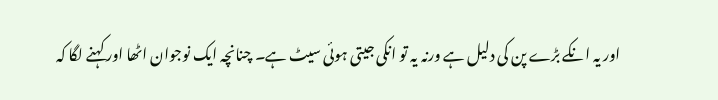اور یہ انکے بڑے پن کی دلیل ہے ورنہ یہ تو انکی جیتی ہوئی سیٹ ہے۔ چنانچہ ایک نوجوان اٹھا اور کہنے لگا کہ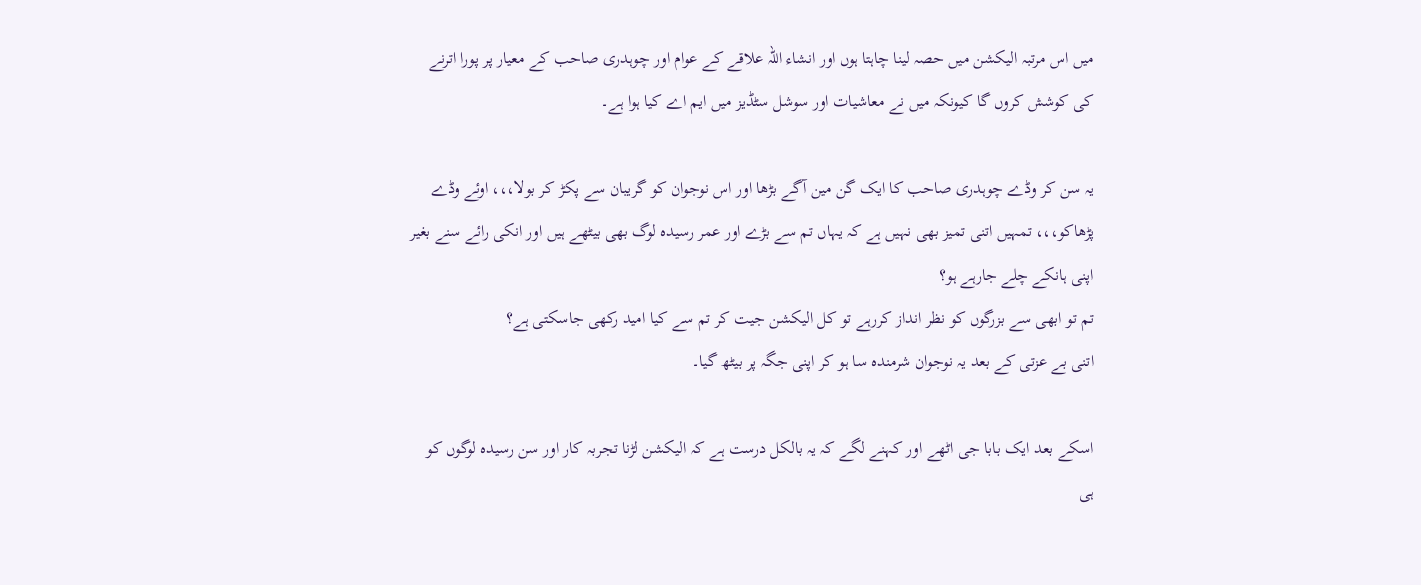میں اس مرتبہ الیکشن میں حصہ لینا چاہتا ہوں اور انشاء اللہ علاقے کے عوام اور چوہدری صاحب کے معیار پر پورا اترنے کی کوشش کروں گا کیونکہ میں نے معاشیات اور سوشل سٹڈیز میں ایم اے کیا ہوا ہے۔

یہ سن کر وڈے چوہدری صاحب کا ایک گن مین آگے بڑھا اور اس نوجوان کو گریبان سے پکڑ کر بولا،،، اوئے وڈے پڑھاکو،،، تمہیں اتنی تمیز بھی نہیں ہے کہ یہاں تم سے بڑے اور عمر رسیدہ لوگ بھی بیٹھے ہیں اور انکی رائے سنے بغیر اپنی ہانکے چلے جارہے ہو؟
تم تو ابھی سے بزرگوں کو نظر انداز کررہے تو کل الیکشن جیت کر تم سے کیا امید رکھی جاسکتی ہے؟
اتنی بے عزتی کے بعد یہ نوجوان شرمندہ سا ہو کر اپنی جگہ پر بیٹھ گیا۔

اسکے بعد ایک بابا جی اٹھے اور کہنے لگے کہ یہ بالکل درست ہے کہ الیکشن لڑنا تجربہ کار اور سن رسیدہ لوگوں کو ہی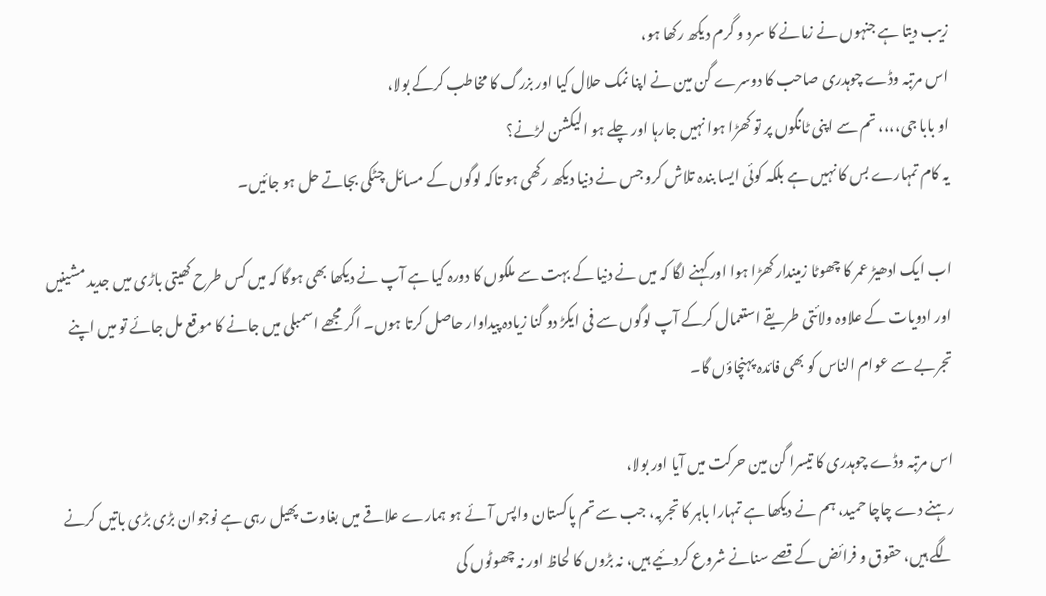زیب دیتا ہے جنہوں نے زمانے کا سرد و گرم دیکھ رکھا ہو،
اس مرتبہ وڈے چوہدری صاحب کا دوسرے گن مین نے اپنا نمک حلال کیا اور بزرگ کا مخاطب کرکے بولا،
او بابا جی،،،، تم سے اپنی ٹانگوں پر تو کھڑا ہوا نہیں جارہا اور چلے ہو الیکشن لڑنے؟
یہ کام تمہارے بس کا نہیں ہے بلکہ کوئی ایسا بندہ تلاش کرو جس نے دنیا دیکھ رکھی ہو تاکہ لوگوں کے مسائل چٹکی بجاتے حل ہو جائیں۔

اب ایک ادھیڑ عمر کا چھوٹا زمیندار کھڑا ہوا اور کہنے لگا کہ میں نے دنیا کے بہت سے ملکوں کا دورہ کیا ہے آپ نے دیکھا بھی ہوگا کہ میں کس طرح کھیتی باڑی میں جدید مشینیں اور ادویات کے علاوہ ولائتی طریقے استعمال کرکے آپ لوگوں سے فی ایکڑ دو گنا زیادہ پیداوار حاصل کرتا ہوں۔ اگر مجھے اسمبلی میں جانے کا موقع مل جائے تو میں اپنے تجربے سے عوام الناس کو بھی فائدہ پہنچاؤں گا۔

اس مرتبہ وڈے چوہدری کا تیسرا گن مین حرکت میں آیا اور بولا،
رہنے دے چاچا حمید، ہم نے دیکھا ہے تمہارا باہر کا تجربہ، جب سے تم پاکستان واپس آئے ہو ہمارے علاقے میں بغاوت پھیل رہی ہے نوجوان بڑی بڑی باتیں کرنے لگے ہیں، حقوق و فرائض کے قصے سنانے شروع کردئیے ہیں، نہ بڑوں کا لحاظ اور نہ چھوٹوں کی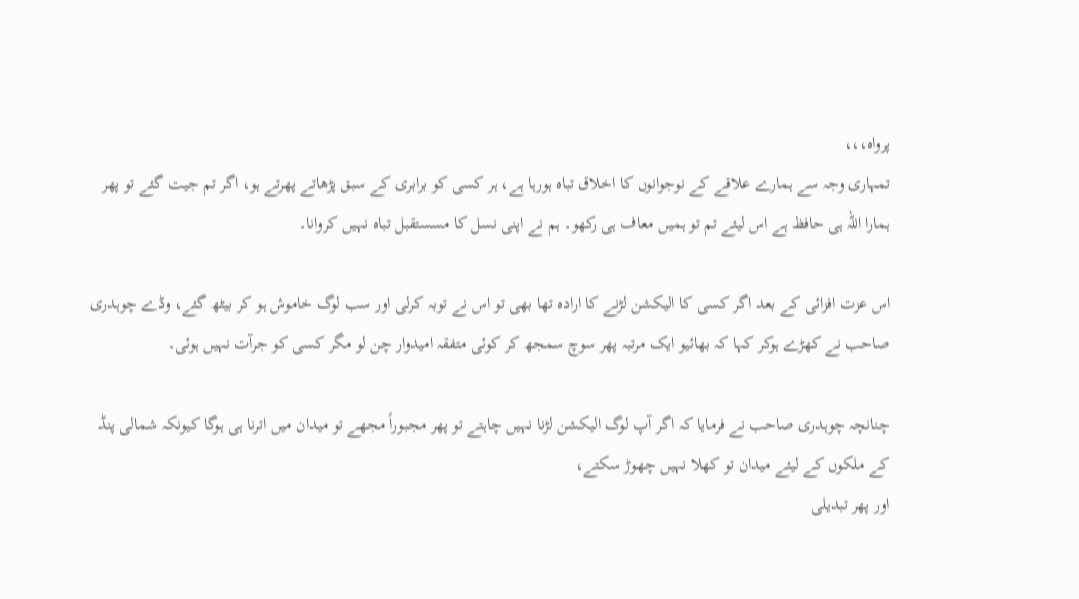پرواہ،،،
تمہاری وجہ سے ہمارے علاقے کے نوجوانوں کا اخلاق تباہ ہورہا ہے، ہر کسی کو برابری کے سبق پڑھاتے پھرتے ہو، اگر تم جیت گئے تو پھر ہمارا اللہ ہی حافظ ہے اس لیئے تم تو ہمیں معاف ہی رکھو۔ ہم نے اپنی نسل کا مسستقبل تباہ نہیں کروانا۔

اس عزت افزائی کے بعد اگر کسی کا الیکشن لڑنے کا ارادہ تھا بھی تو اس نے توبہ کرلی اور سب لوگ خاموش ہو کر بیٹھ گئے، وڈے چوہدری صاحب نے کھڑے ہوکر کہا کہ بھائیو ایک مرتبہ پھر سوچ سمجھ کر کوئی متفقہ امیدوار چن لو مگر کسی کو جرآت نہیں ہوئی۔

چنانچہ چوہدری صاحب نے فرمایا کہ اگر آپ لوگ الیکشن لڑنا نہیں چاہتے تو پھر مجبوراً مجھے تو میدان میں اترنا ہی ہوگا کیونکہ شمالی پنڈ کے ملکوں کے لیئے میدان تو کھلا نہیں چھوڑ سکتے،
اور پھر تبدیلی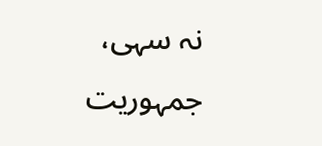نہ سہی، جمہوریت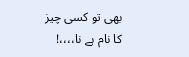بھی تو کسی چیز کا نام ہے نا،،،،!